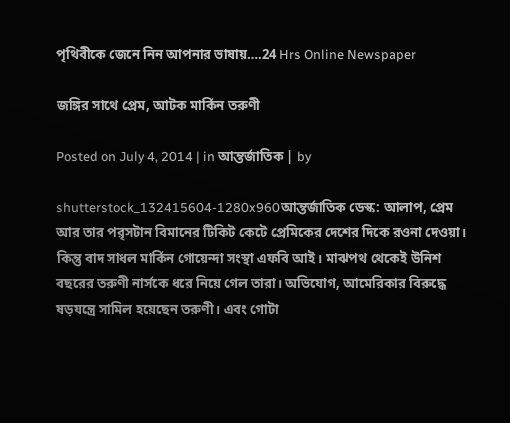পৃথিবীকে জেনে নিন আপনার ভাষায়….24 Hrs Online Newspaper

জঙ্গির সাথে প্রেম, আটক মার্কিন তরুণী

Posted on July 4, 2014 | in আন্তর্জাতিক | by

shutterstock_132415604-1280x960আন্তর্জাতিক ডেস্ক: আলাপ, প্রেম আর তার পরৃসটান বিমানের টিকিট কেটে প্রেমিকের দেশের দিকে রওনা দেওয়া। কিন্তু বাদ সাধল মার্কিন গোয়েন্দা সংস্থা এফবি আই। মাঝপথ থেকেই উনিশ বছরের তরুণী নার্সকে ধরে নিয়ে গেল তারা। অভিযোগ, আমেরিকার বিরুদ্ধে ষড়যন্ত্রে সামিল হয়েছেন তরুণী। এবং গোটা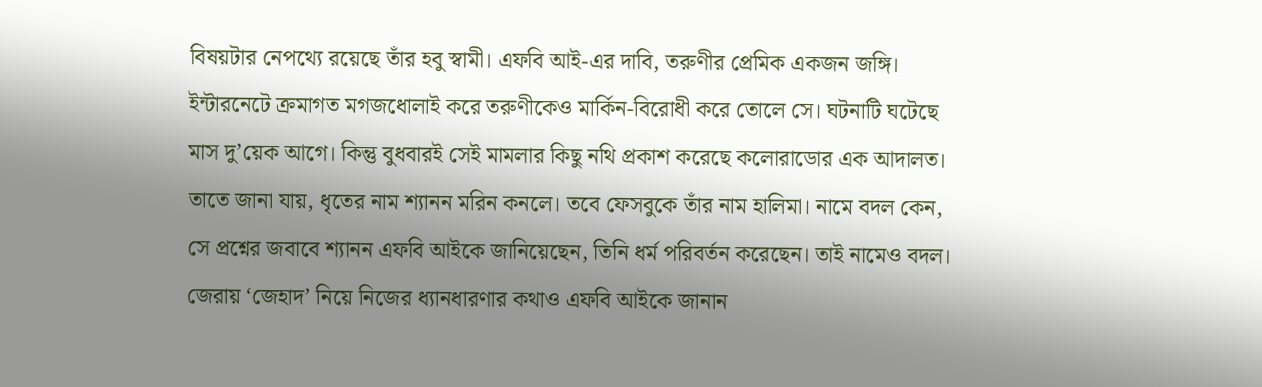বিষয়টার নেপথ্যে রয়েছে তাঁর হবু স্বামী। এফবি আই-এর দাবি, তরুণীর প্রেমিক একজন জঙ্গি। ইন্টারনেটে ক্রমাগত মগজধোলাই করে তরুণীকেও মার্কিন-বিরোধী করে তোলে সে। ঘটনাটি ঘটেছে মাস দু’য়েক আগে। কিন্তু বুধবারই সেই মামলার কিছু নথি প্রকাশ করেছে কলোরাডোর এক আদালত। তাতে জানা যায়, ধৃতের নাম শ্যানন মরিন কনলে। তবে ফেসবুকে তাঁর নাম হালিমা। নামে বদল কেন, সে প্রশ্নের জবাবে শ্যানন এফবি আইকে জানিয়েছেন, তিনি ধর্ম পরিবর্তন করেছেন। তাই নামেও বদল। জেরায় ‘জেহাদ’ নিয়ে নিজের ধ্যানধারণার কথাও এফবি আইকে জানান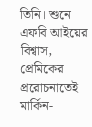তিনি। শুনে এফবি আইয়ের বিশ্বাস, প্রেমিকের প্ররোচনাতেই মার্কিন-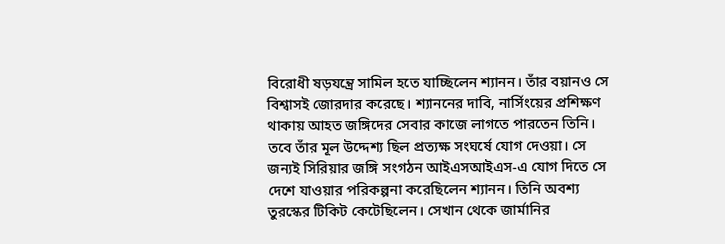বিরোধী ষড়যন্ত্রে সামিল হতে যাচ্ছিলেন শ্যানন। তাঁর বয়ানও সে বিশ্বাসই জোরদার করেছে। শ্যাননের দাবি, নার্সিংয়ের প্রশিক্ষণ থাকায় আহত জঙ্গিদের সেবার কাজে লাগতে পারতেন তিনি। তবে তাঁর মূল উদ্দেশ্য ছিল প্রত্যক্ষ সংঘর্ষে যোগ দেওয়া। সে জন্যই সিরিয়ার জঙ্গি সংগঠন আইএসআইএস-এ যোগ দিতে সে দেশে যাওয়ার পরিকল্পনা করেছিলেন শ্যানন। তিনি অবশ্য তুরস্কের টিকিট কেটেছিলেন। সেখান থেকে জার্মানির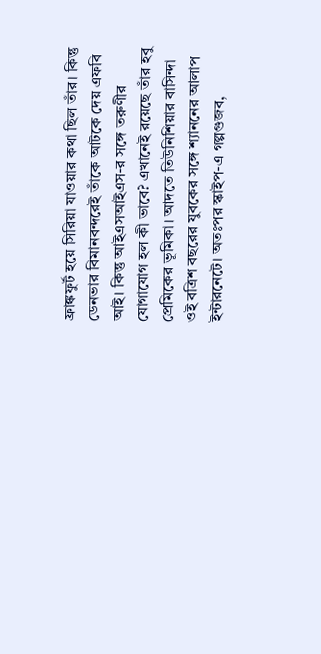ফ্রাঙ্কফুর্ট হয়ে সিরিয়া যাওয়ার কথা ছিল তাঁর। কিন্তু ডেনভার বিমানবন্দরেই তাঁকে আটকে দেয় এফবি আই। কিন্তু আইএসআইএস-র সঙ্গে তরুণীর যোগাযোগ হল কী ভাবে? এখানেই রয়েছে তাঁর হবু প্রেমিকের ভূমিকা। আদতে তিউনিশিয়ার বাসিন্দা ওই বত্রিশ বছরের যুবকের সঙ্গে শ্যাননের আলাপ ইন্টারনেটে। অতঃপর স্কাইপ-এ গল্পগুজব,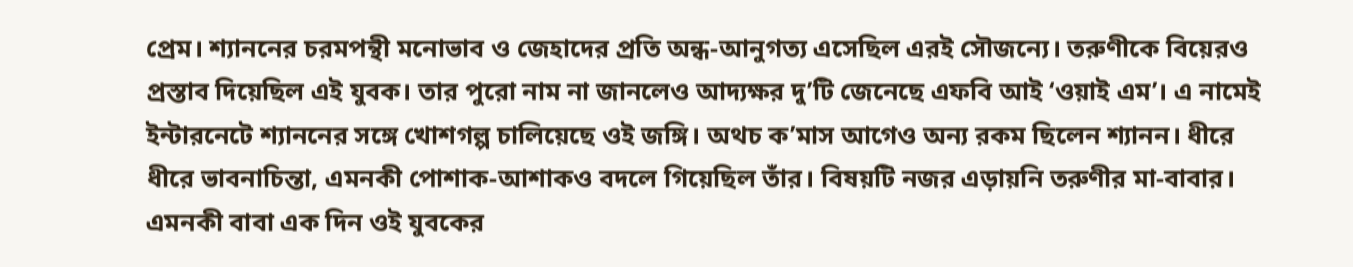প্রেম। শ্যাননের চরমপন্থী মনোভাব ও জেহাদের প্রতি অন্ধ-আনুগত্য এসেছিল এরই সৌজন্যে। তরুণীকে বিয়েরও প্রস্তাব দিয়েছিল এই যুবক। তার পুরো নাম না জানলেও আদ্যক্ষর দু’টি জেনেছে এফবি আই ‘ওয়াই এম’। এ নামেই ইন্টারনেটে শ্যাননের সঙ্গে খোশগল্প চালিয়েছে ওই জঙ্গি। অথচ ক’মাস আগেও অন্য রকম ছিলেন শ্যানন। ধীরে ধীরে ভাবনাচিন্তা, এমনকী পোশাক-আশাকও বদলে গিয়েছিল তাঁর। বিষয়টি নজর এড়ায়নি তরুণীর মা-বাবার। এমনকী বাবা এক দিন ওই যুবকের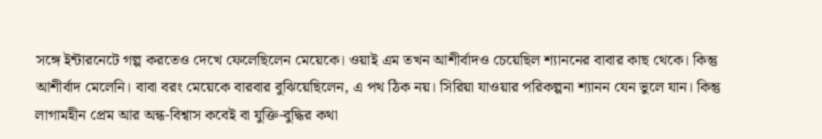সঙ্গে ইন্টারনেটে গল্প করতেও দেখে ফেলেছিলেন মেয়েকে। ওয়াই এম তখন আশীর্বাদও চেয়েছিল শ্যাননের বাবার কাছ থেকে। কিন্তু আশীর্বাদ মেলেনি। বাবা বরং মেয়েকে বারবার বুঝিয়েছিলেন, এ পথ ঠিক নয়। সিরিয়া যাওয়ার পরিকল্পনা শ্যানন যেন ভুলে যান। কিন্তু লাগামহীন প্রেম আর অন্ধ-বিশ্বাস কবেই বা যুক্তি-বুদ্ধির কথা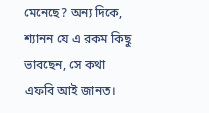মেনেছে? অন্য দিকে, শ্যানন যে এ রকম কিছু ভাবছেন, সে কথা এফবি আই জানত।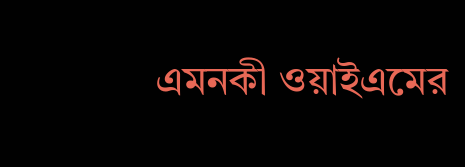এমনকী ওয়াইএমের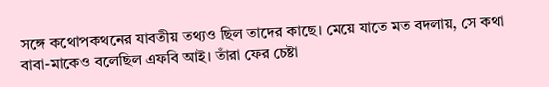সঙ্গে কথোপকথনের যাবতীয় তথ্যও ছিল তাদের কাছে। মেয়ে যাতে মত বদলায়, সে কথা বাবা-মাকেও বলেছিল এফবি আই। তাঁরা ফের চেষ্টা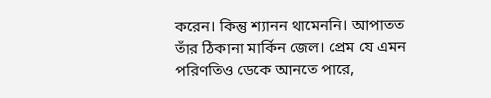করেন। কিন্তু শ্যানন থামেননি। আপাতত তাঁর ঠিকানা মার্কিন জেল। প্রেম যে এমন পরিণতিও ডেকে আনতে পারে,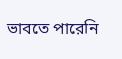ভাবতে পারেনি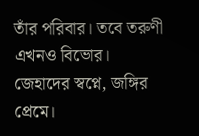তাঁর পরিবার। তবে তরুণী এখনও বিভোর। জেহাদের স্বপ্নে, জঙ্গির প্রেমে।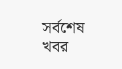সর্বশেষ খবর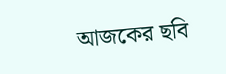আজকের ছবি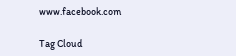www.facebook.com

Tag Cloud